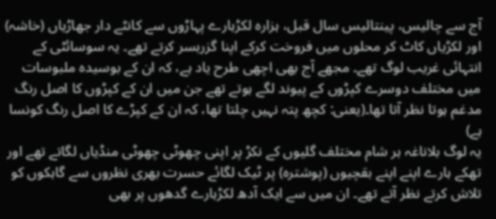آج سے چالیس، پینتالیس سال قبل، ہزارہ لکڑہارے پہاڑوں سے کانٹے دار جھاڑیاں (خاشہ) اور لکڑیاں کاٹ کر محلوں میں فروخت کرکے اپنا گزربسر کرتے تھے۔ یہ سوسائٹی کے انتہائی غریب لوگ تھے۔ مجھے آج بھی اچھی طرح یاد ہے، کہ ان کے بوسیدہ ملبوسات میں مختلف دوسرے کپڑوں کے پیوند لگے ہوتے تھے جن میں ان کے کپڑوں کا اصل رنگ مدغم ہوتا نظر آتا تھا۔(یعنی: کچھ پتہ نہیں چلتا تھا، کہ ان کے کپڑے کا اصل رنگ کونسا ہے)
یہ لوگ بلاناغہ ہر شام مختلف گلیوں کے نکڑ پر اپنی چھوٹی چھوٹی منڈیاں لگاتے تھے اور تھکے ہارے اپنے اپنے بقچیوں (پوشترہ) پر ٹیک لگائے حسرت بھری نظروں سے گاہکوں کو تلاش کرتے نظر آتے تھے۔ ان میں سے ایک آدھ لکڑہارے گدھوں پر بھی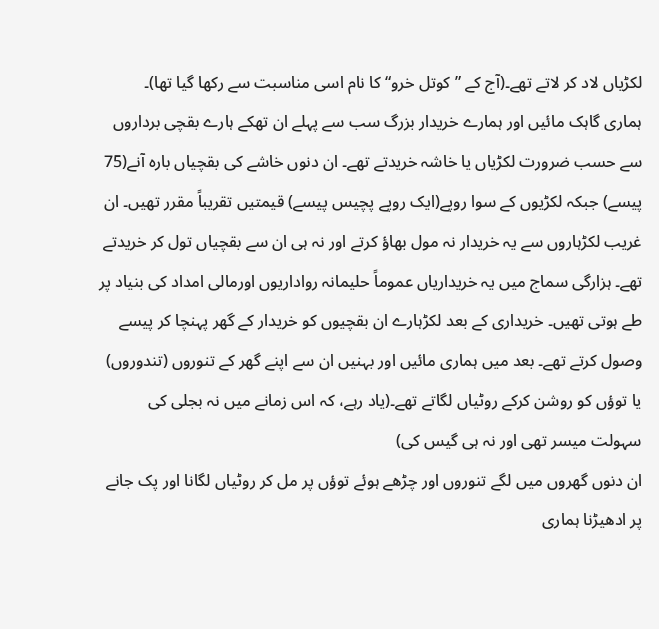لکڑیاں لاد کر لاتے تھے۔(آج کے ”کوتل خرو“ کا نام اسی مناسبت سے رکھا گیا تھا)۔
ہماری گاہک مائیں اور ہمارے خریدار بزرگ سب سے پہلے ان تھکے ہارے بقچی برداروں سے حسب ضرورت لکڑیاں یا خاشہ خریدتے تھے۔ ان دنوں خاشے کی بقچیاں بارہ آنے(75 پیسے) جبکہ لکڑیوں کے سوا روپے(ایک روپے پچیس پیسے) قیمتیں تقریباً مقرر تھیں۔ ان غریب لکڑہاروں سے یہ خریدار نہ مول بھاؤ کرتے اور نہ ہی ان سے بقچیاں تول کر خریدتے تھے۔ ہزارگی سماج میں یہ خریداریاں عموماً حلیمانہ رواداریوں اورمالی امداد کی بنیاد پر طے ہوتی تھیں۔ خریداری کے بعد لکڑہارے ان بقچیوں کو خریدار کے گھر پہنچا کر پیسے وصول کرتے تھے۔ بعد میں ہماری مائیں اور بہنیں ان سے اپنے گھر کے تنوروں (تندوروں) یا توؤں کو روشن کرکے روٹیاں لگاتے تھے۔(یاد رہے، کہ اس زمانے میں نہ بجلی کی سہولت میسر تھی اور نہ ہی گیس کی)
ان دنوں گھروں میں لگے تنوروں اور چڑھے ہوئے توؤں پر مل کر روٹیاں لگانا اور پک جانے پر ادھیڑنا ہماری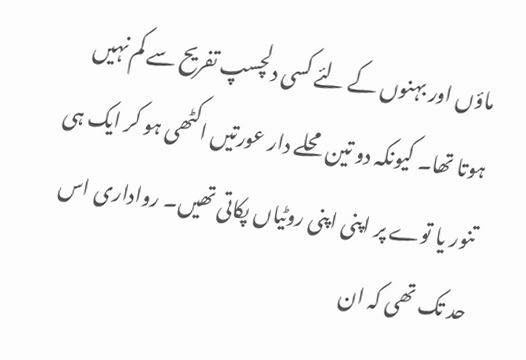ماؤں اور بہنوں کے لئے کسی دلچسپ تفریح سے کم نہیں ہوتا تھا۔ کیونکہ دو تین محلے دار عورتیں اکٹھی ہو کر ایک ہی تنور یا توے پر اپنی اپنی روٹیاں پکاتی تھیں۔ رواداری اس حد تک تھی کہ ان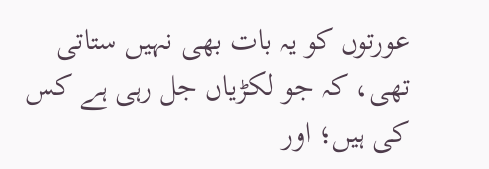عورتوں کو یہ بات بھی نہیں ستاتی تھی، کہ جو لکڑیاں جل رہی ہے کس کی ہیں؛ اور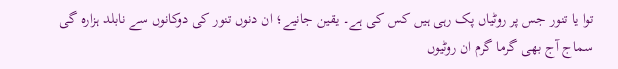توا یا تنور جس پر روٹیاں پک رہی ہیں کس کی ہے۔ یقین جانیے؛ ان دنوں تنور کی دوکانوں سے نابلد ہزارہ گی سماج آج بھی گرما گرم ان روٹیوں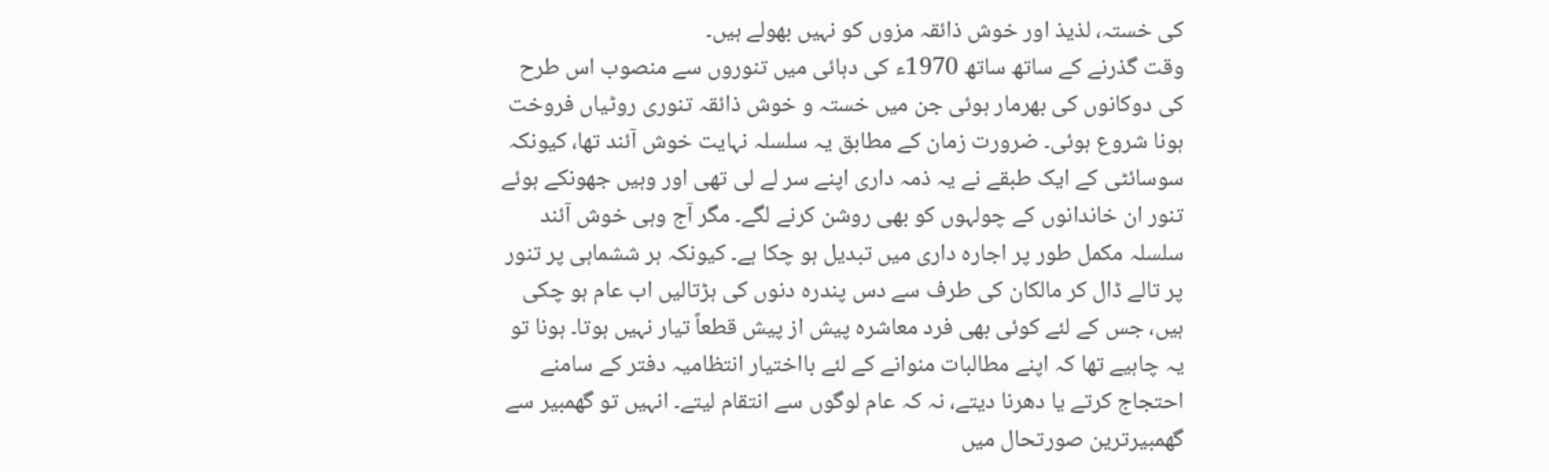کی خستہ، لذیذ اور خوش ذائقہ مزوں کو نہیں بھولے ہیں۔
وقت گذرنے کے ساتھ ساتھ 1970ء کی دہائی میں تنوروں سے منصوب اس طرح کی دوکانوں کی بھرمار ہوئی جن میں خستہ و خوش ذائقہ تنوری روٹیاں فروخت ہونا شروع ہوئی۔ ضرورت زمان کے مطابق یہ سلسلہ نہایت خوش آئند تھا، کیونکہ سوسائٹی کے ایک طبقے نے یہ ذمہ داری اپنے سر لے لی تھی اور وہیں جھونکے ہوئے تنور ان خاندانوں کے چولہوں کو بھی روشن کرنے لگے۔ مگر آج وہی خوش آئند سلسلہ مکمل طور پر اجارہ داری میں تبدیل ہو چکا ہے۔ کیونکہ ہر ششماہی پر تنور پر تالے ڈال کر مالکان کی طرف سے دس پندرہ دنوں کی ہڑتالیں اب عام ہو چکی ہیں، جس کے لئے کوئی بھی فرد معاشرہ پیش از پیش قطعاً تیار نہیں ہوتا۔ ہونا تو یہ چاہیے تھا کہ اپنے مطالبات منوانے کے لئے بااختیار انتظامیہ دفتر کے سامنے احتجاج کرتے یا دھرنا دیتے، نہ کہ عام لوگوں سے انتقام لیتے۔ انہیں تو گھمبیر سے گھمبیرترین صورتحال میں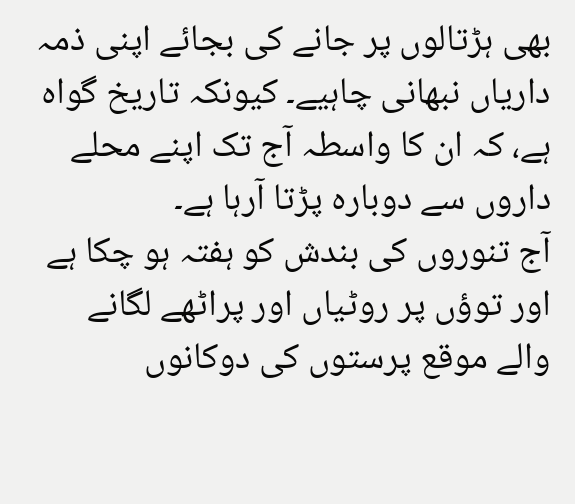بھی ہڑتالوں پر جانے کی بجائے اپنی ذمہ داریاں نبھانی چاہیے۔ کیونکہ تاریخ گواہ ہے، کہ ان کا واسطہ آج تک اپنے محلے داروں سے دوبارہ پڑتا آرہا ہے۔
آج تنوروں کی بندش کو ہفتہ ہو چکا ہے اور توؤں پر روٹیاں اور پراٹھے لگانے والے موقع پرستوں کی دوکانوں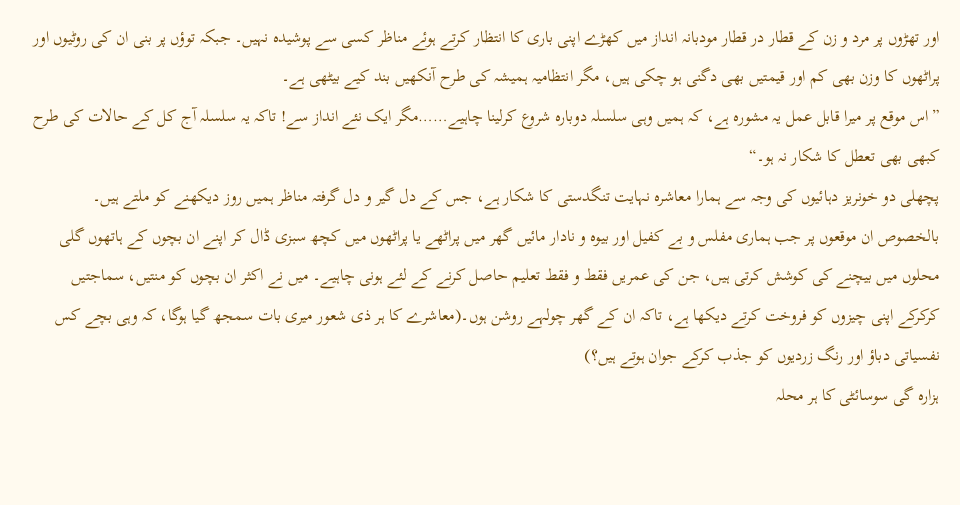اور تھڑوں پر مرد و زن کے قطار در قطار مودبانہ انداز میں کھڑے اپنی باری کا انتظار کرتے ہوئے مناظر کسی سے پوشیدہ نہیں۔ جبکہ توؤں پر بنی ان کی روٹیوں اور پراٹھوں کا وزن بھی کم اور قیمتیں بھی دگنی ہو چکی ہیں، مگر انتظامیہ ہمیشہ کی طرح آنکھیں بند کیے بیٹھی ہے۔
”اس موقع پر میرا قابل عمل یہ مشورہ ہے، کہ ہمیں وہی سلسلہ دوبارہ شروع کرلینا چاہیے……مگر ایک نئے انداز سے! تاکہ یہ سلسلہ آج کل کے حالات کی طرح کبھی بھی تعطل کا شکار نہ ہو۔“
پچھلی دو خونریز دہائیوں کی وجہ سے ہمارا معاشرہ نہایت تنگدستی کا شکار ہے، جس کے دل گیر و دل گرفتہ مناظر ہمیں روز دیکھنے کو ملتے ہیں۔ بالخصوص ان موقعوں پر جب ہماری مفلس و بے کفیل اور بیوہ و نادار مائیں گھر میں پراٹھے یا پراٹھوں میں کچھ سبزی ڈال کر اپنے ان بچوں کے ہاتھوں گلی محلوں میں بیچنے کی کوشش کرتی ہیں، جن کی عمریں فقط و فقط تعلیم حاصل کرنے کے لئے ہونی چاہیے۔ میں نے اکثر ان بچوں کو منتیں، سماجتیں کرکرکے اپنی چیزوں کو فروخت کرتے دیکھا ہے، تاکہ ان کے گھر چولہے روشن ہوں۔(معاشرے کا ہر ذی شعور میری بات سمجھ گیا ہوگا، کہ وہی بچے کس نفسیاتی دباؤ اور رنگ زردیوں کو جذب کرکے جوان ہوتے ہیں؟)
ہزارہ گی سوسائٹی کا ہر محلہ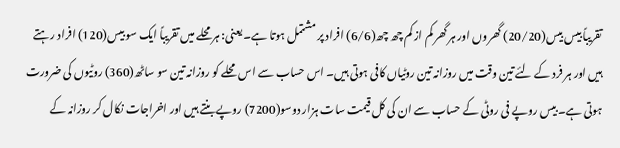تقریباً بیس بیس(20/20) گھروں اور ہر گھر کم از کم چھ چھ(6/6) افراد پر مشتمل ہوتا ہے۔ یعنی: ہرمحلے میں تقریباً ایک سو بیس(120) افراد رہتے ہیں اور ہر فرد کے لئے تین وقت میں روزانہ تین روٹیاں کافی ہوتی ہیں۔ اس حساب سے اس محلے کو روزانہ تین سو ساٹھ(360) روٹیوں کی ضرورت ہوتی ہے۔ بیس روپے فی روٹی کے حساب سے ان کی کل قیمت سات ہزار دوسو(7200) روپے بنتے ہیں اور اخراجات نکال کر روزانہ کے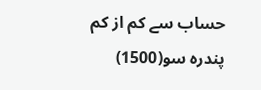حساب سے کم از کم پندرہ سو(1500)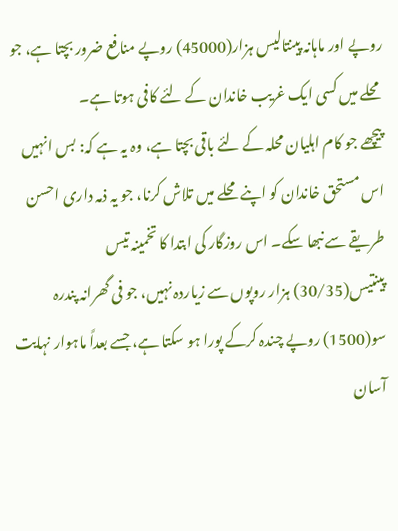روپے اور ماہانہ پینتالیس ہزار(45000) روپے منافع ضرور بچتا ہے، جو محلے میں کسی ایک غریب خاندان کے لئے کافی ہوتا ہے۔
پیچھے جو کام اہلیان محلہ کے لئے باقی بچتا ہے، وہ یہ ہے کہ: بس انہیں اس مستحق خاندان کو اپنے محلے میں تلاش کرنا، جو یہ ذمہ داری احسن طریقے سے نبھا سکے۔ اس روزگار کی ابتدا کا تخمینہ تیس پینتیس(30/35) ہزار روپوں سے زیاردہ نہیں، جو فی گھرانہ پندرہ سو(1500) روپے چندہ کرکے پورا ہو سکتا ہے، جسے بعداً ماہوار نہایت آسان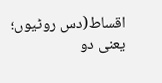اقساط(دس روٹیوں؛ یعنی دو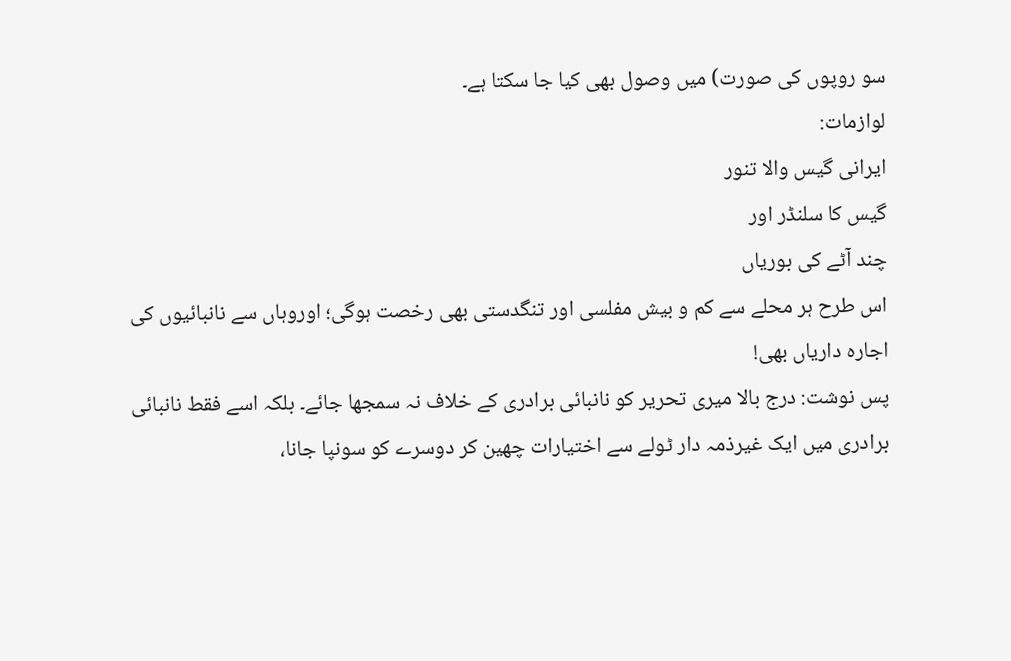سو روپوں کی صورت) میں وصول بھی کیا جا سکتا ہے۔
لوازمات:
ایرانی گیس والا تنور
گیس کا سلنڈر اور
چند آٹے کی بوریاں
اس طرح ہر محلے سے کم و بیش مفلسی اور تنگدستی بھی رخصت ہوگی؛ اوروہاں سے نانبائیوں کی اجارہ داریاں بھی!
پس نوشت: درج بالا میری تحریر کو نانبائی برادری کے خلاف نہ سمجھا جائے۔ بلکہ اسے فقط نانبائی برادری میں ایک غیرذمہ دار ٹولے سے اختیارات چھین کر دوسرے کو سونپا جانا،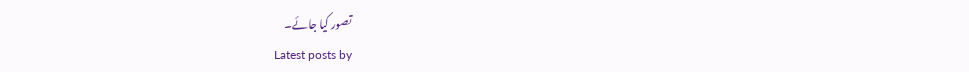تصور کیا جائے۔
Latest posts by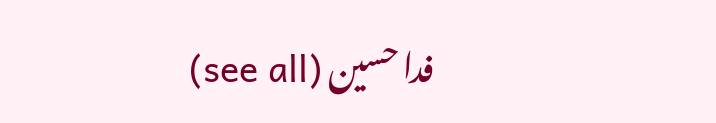فدا حسین (see all)